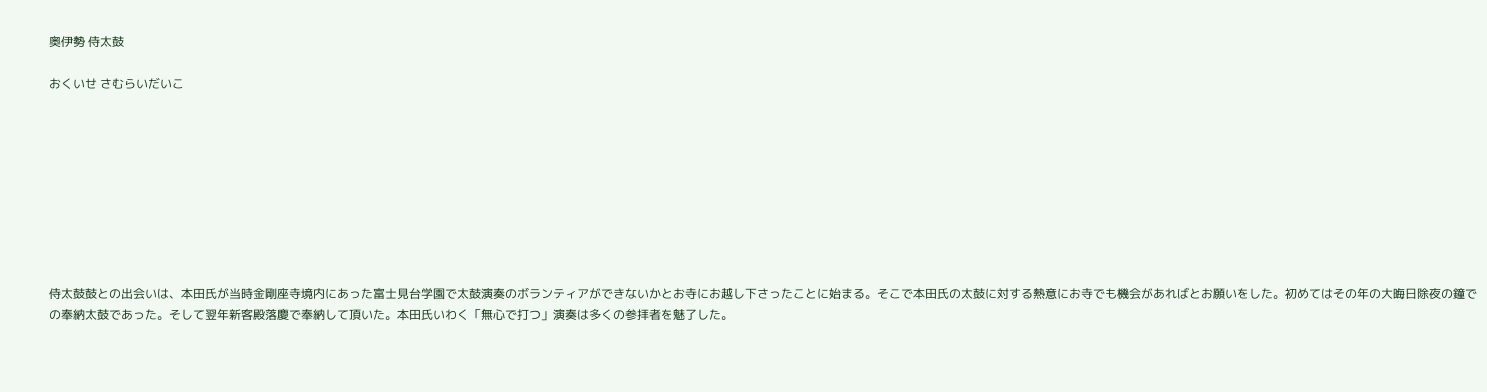奥伊勢 侍太鼓

おくいせ さむらいだいこ









侍太鼓鼓との出会いは、本田氏が当時金剛座寺境内にあった富士見台学園で太鼓演奏のボランティアができないかとお寺にお越し下さったことに始まる。そこで本田氏の太鼓に対する熱意にお寺でも機会があればとお願いをした。初めてはその年の大晦日除夜の鐘での奉納太鼓であった。そして翌年新客殿落慶で奉納して頂いた。本田氏いわく「無心で打つ」演奏は多くの参拝者を魅了した。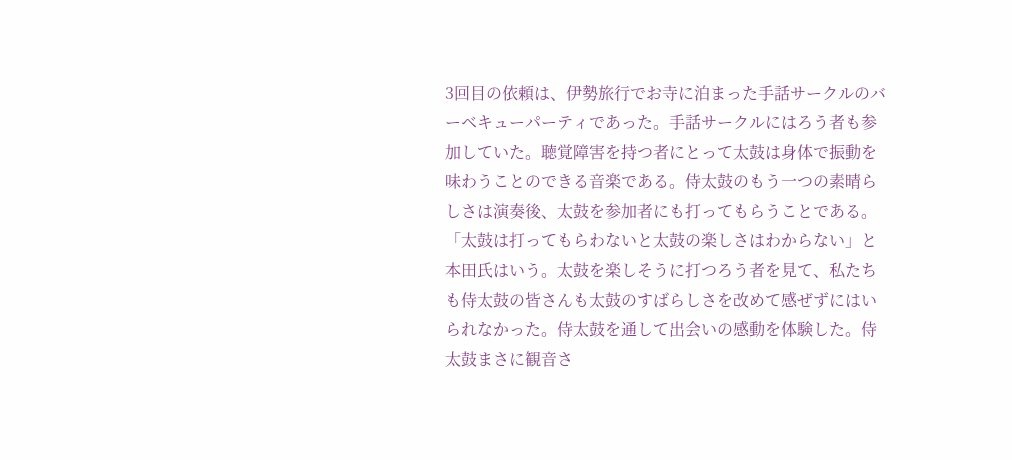3回目の依頼は、伊勢旅行でお寺に泊まった手話サークルのバーベキューパーティであった。手話サークルにはろう者も参加していた。聴覚障害を持つ者にとって太鼓は身体で振動を味わうことのできる音楽である。侍太鼓のもう一つの素晴らしさは演奏後、太鼓を参加者にも打ってもらうことである。「太鼓は打ってもらわないと太鼓の楽しさはわからない」と本田氏はいう。太鼓を楽しそうに打つろう者を見て、私たちも侍太鼓の皆さんも太鼓のすばらしさを改めて感ぜずにはいられなかった。侍太鼓を通して出会いの感動を体験した。侍太鼓まさに観音さ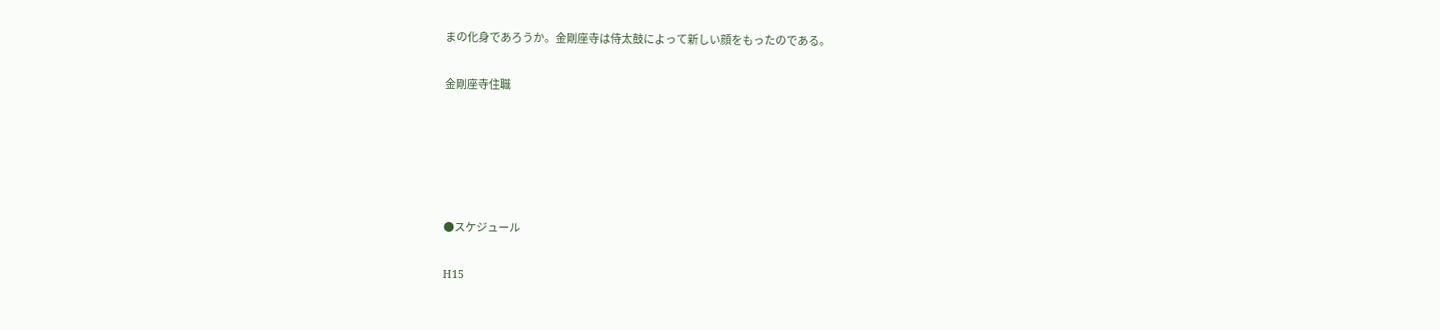まの化身であろうか。金剛座寺は侍太鼓によって新しい顔をもったのである。

金剛座寺住職





●スケジュール

H15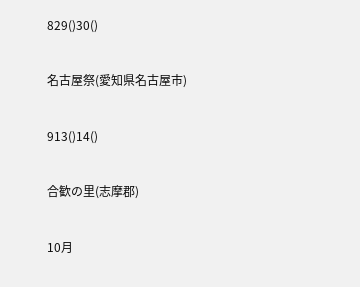829()30()

名古屋祭(愛知県名古屋市)

913()14()

合歓の里(志摩郡)

10月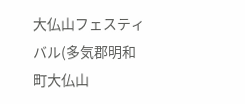大仏山フェスティバル(多気郡明和町大仏山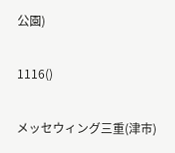公園)

1116()

メッセウィング三重(津市)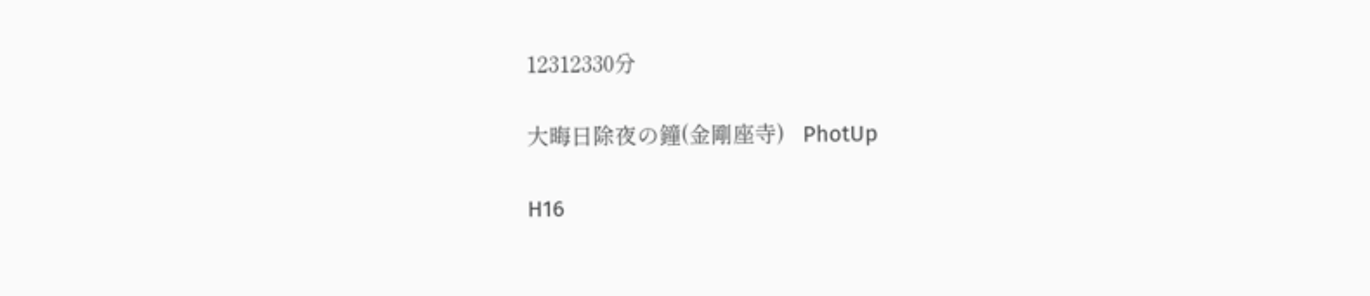12312330分

大晦日除夜の鐘(金剛座寺)   PhotUp

H16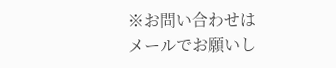※お問い合わせはメールでお願いし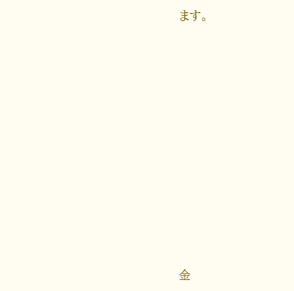ます。











金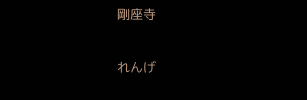剛座寺

れんげ